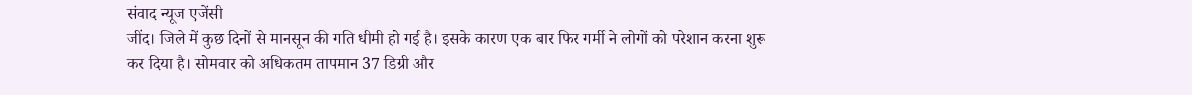संवाद न्यूज एजेंसी
जींद। जिले में कुछ दिनों से मानसून की गति धीमी हो गई है। इसके कारण एक बार फिर गर्मी ने लोगों को परेशान करना शुरू कर दिया है। सोमवार को अधिकतम तापमान 37 डिग्री और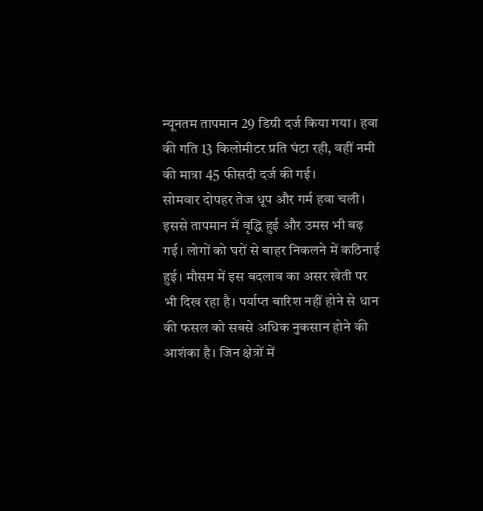न्यूनतम तापमान 29 डिग्री दर्ज किया गया। हवा की गति 13 किलोमीटर प्रति घंटा रही, वहीं नमी की मात्रा 45 फीसदी दर्ज की गई।
सोमवार दोपहर तेज धूप और गर्म हवा चली। इससे तापमान में वृद्धि हुई और उमस भी बढ़ गई। लोगों को घरों से बाहर निकलने में कठिनाई हुई। मौसम में इस बदलाव का असर खेती पर भी दिख रहा है। पर्याप्त बारिश नहीं होने से धान की फसल को सबसे अधिक नुकसान होने की आशंका है। जिन क्षेत्रों में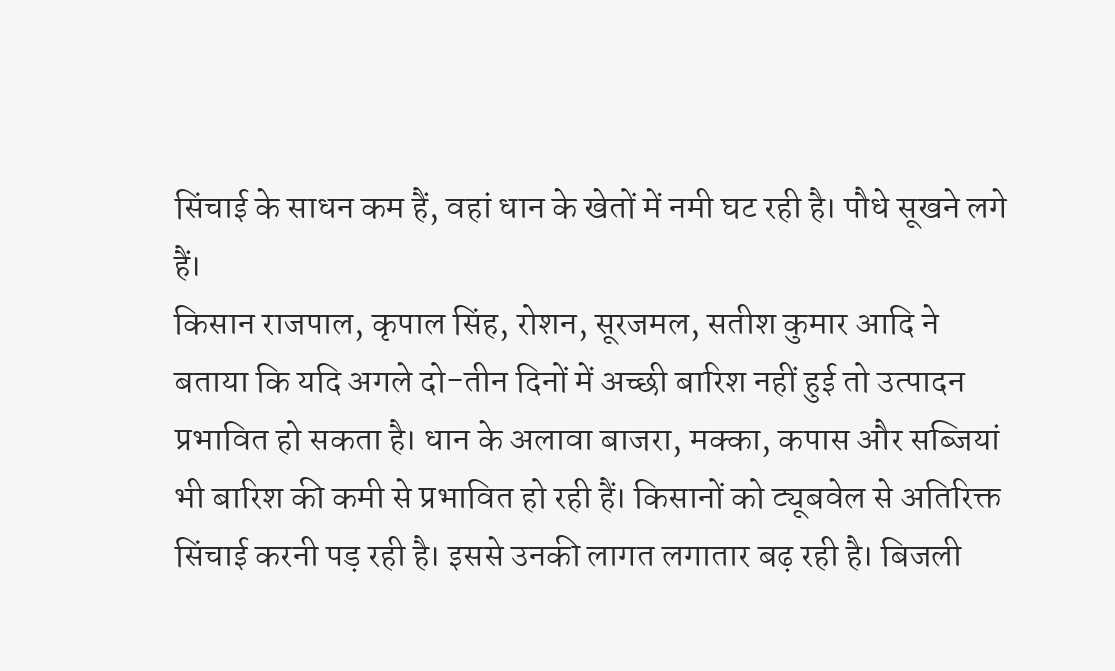सिंचाई के साधन कम हैं, वहां धान के खेतों में नमी घट रही है। पौधे सूखने लगे हैं।
किसान राजपाल, कृपाल सिंह, रोशन, सूरजमल, सतीश कुमार आदि ने बताया कि यदि अगले दो-तीन दिनों में अच्छी बारिश नहीं हुई तो उत्पादन प्रभावित हो सकता है। धान के अलावा बाजरा, मक्का, कपास और सब्जियां भी बारिश की कमी से प्रभावित हो रही हैं। किसानों को ट्यूबवेल से अतिरिक्त सिंचाई करनी पड़ रही है। इससे उनकी लागत लगातार बढ़ रही है। बिजली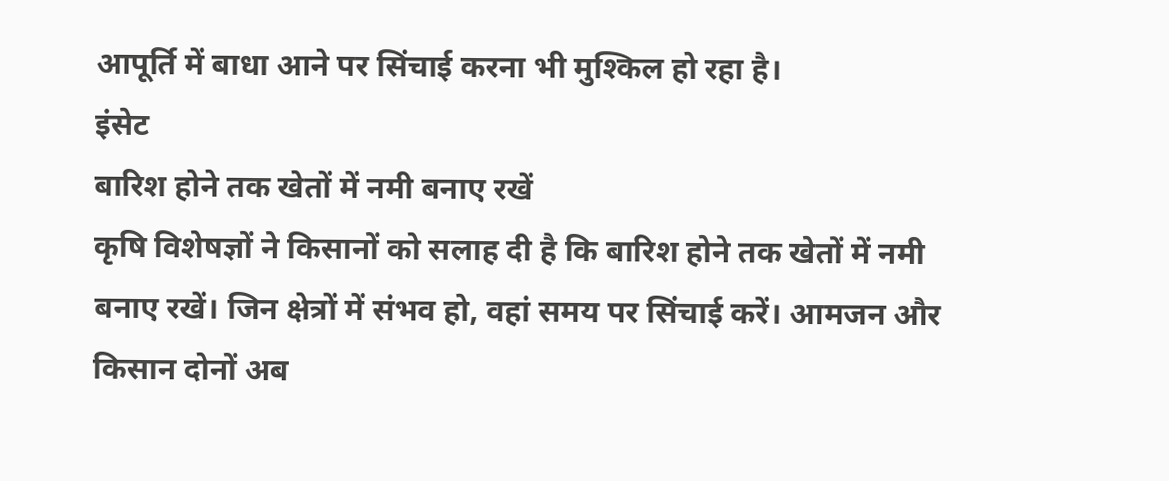आपूर्ति में बाधा आने पर सिंचाई करना भी मुश्किल हो रहा है।
इंसेट
बारिश होने तक खेतों में नमी बनाए रखें
कृषि विशेषज्ञों ने किसानों को सलाह दी है कि बारिश होने तक खेतों में नमी बनाए रखें। जिन क्षेत्रों में संभव हो, वहां समय पर सिंचाई करें। आमजन और किसान दोनों अब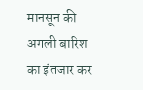मानसून की अगली बारिश का इंतजार कर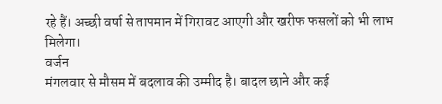रहे हैं। अच्छी वर्षा से तापमान में गिरावट आएगी और खरीफ फसलों को भी लाभ मिलेगा।
वर्जन
मंगलवार से मौसम में बदलाव की उम्मीद है। बादल छाने और कई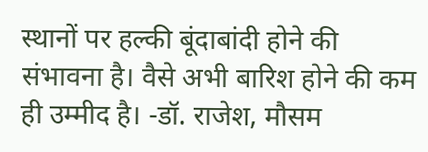स्थानों पर हल्की बूंदाबांदी होने की संभावना है। वैसे अभी बारिश होने की कम ही उम्मीद है। -डॉ. राजेश, मौसम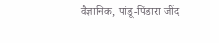वैज्ञानिक, पांडू-पिंडारा जींद